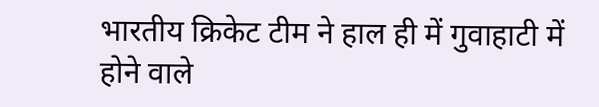भारतीय क्रिकेट टीम ने हाल ही में गुवाहाटी में होने वाले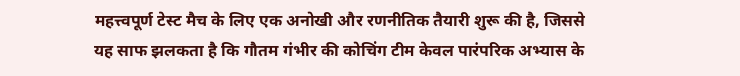महत्त्वपूर्ण टेस्ट मैच के लिए एक अनोखी और रणनीतिक तैयारी शुरू की है, जिससे यह साफ झलकता है कि गौतम गंभीर की कोचिंग टीम केवल पारंपरिक अभ्यास के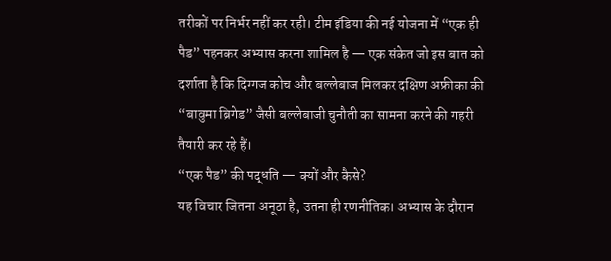तरीकों पर निर्भर नहीं कर रही। टीम इंडिया की नई योजना में “एक ही पैड” पहनकर अभ्यास करना शामिल है — एक संकेत जो इस बात को दर्शाता है कि दिग्गज कोच और बल्लेबाज मिलकर दक्षिण अफ्रीका की “बावुमा ब्रिगेड” जैसी बल्लेबाजी चुनौती का सामना करने की गहरी तैयारी कर रहे हैं।
“एक पैड” की पद्धति — क्यों और कैसे?
यह विचार जितना अनूठा है, उतना ही रणनीतिक। अभ्यास के दौरान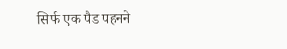सिर्फ एक पैड पहनने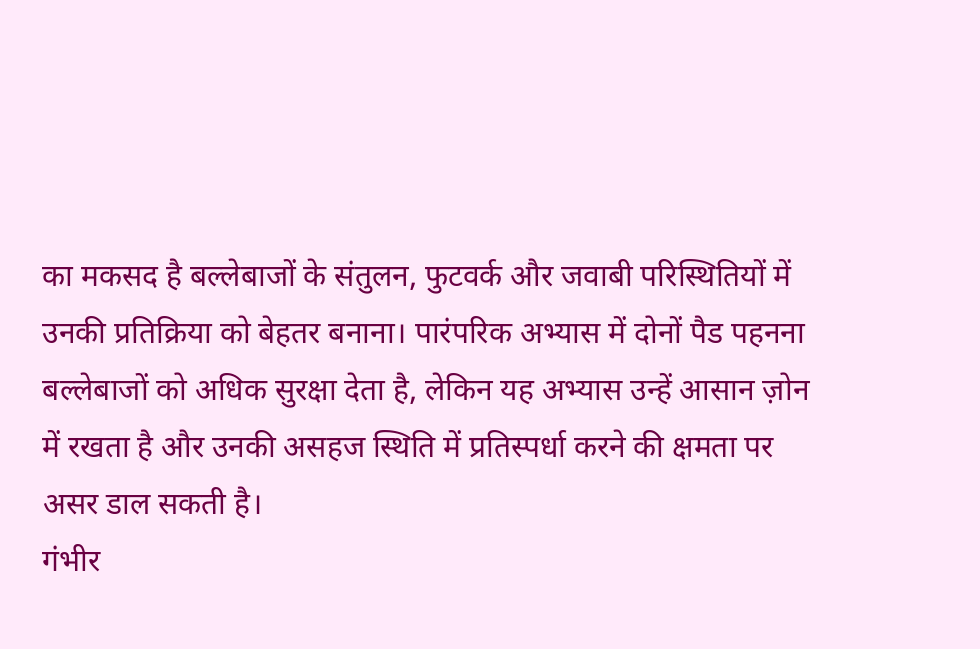का मकसद है बल्लेबाजों के संतुलन, फुटवर्क और जवाबी परिस्थितियों में उनकी प्रतिक्रिया को बेहतर बनाना। पारंपरिक अभ्यास में दोनों पैड पहनना बल्लेबाजों को अधिक सुरक्षा देता है, लेकिन यह अभ्यास उन्हें आसान ज़ोन में रखता है और उनकी असहज स्थिति में प्रतिस्पर्धा करने की क्षमता पर असर डाल सकती है।
गंभीर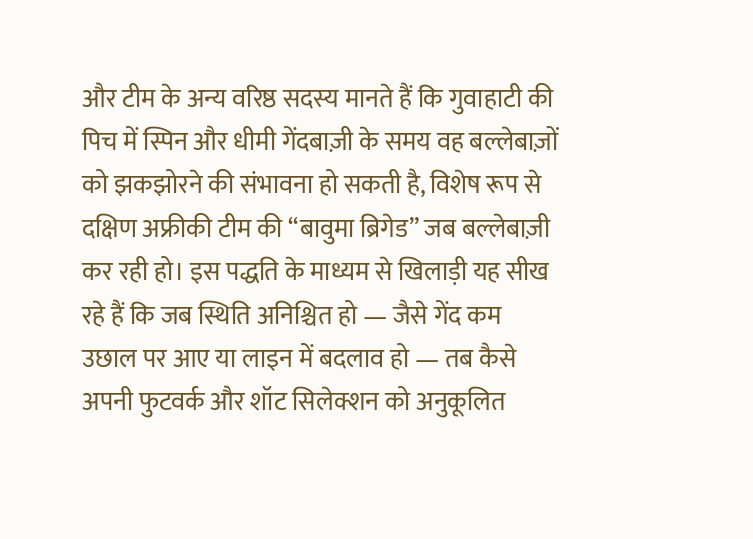और टीम के अन्य वरिष्ठ सदस्य मानते हैं कि गुवाहाटी की पिच में स्पिन और धीमी गेंदबाज़ी के समय वह बल्लेबाज़ों को झकझोरने की संभावना हो सकती है, विशेष रूप से दक्षिण अफ्रीकी टीम की “बावुमा ब्रिगेड” जब बल्लेबाज़ी कर रही हो। इस पद्धति के माध्यम से खिलाड़ी यह सीख रहे हैं कि जब स्थिति अनिश्चित हो — जैसे गेंद कम उछाल पर आए या लाइन में बदलाव हो — तब कैसे अपनी फुटवर्क और शॉट सिलेक्शन को अनुकूलित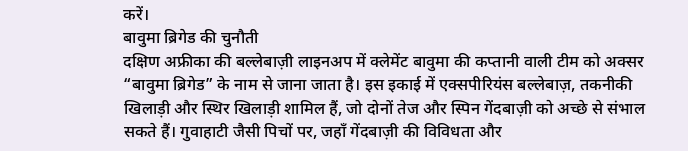करें।
बावुमा ब्रिगेड की चुनौती
दक्षिण अफ्रीका की बल्लेबाज़ी लाइनअप में क्लेमेंट बावुमा की कप्तानी वाली टीम को अक्सर “बावुमा ब्रिगेड” के नाम से जाना जाता है। इस इकाई में एक्सपीरियंस बल्लेबाज़, तकनीकी खिलाड़ी और स्थिर खिलाड़ी शामिल हैं, जो दोनों तेज और स्पिन गेंदबाज़ी को अच्छे से संभाल सकते हैं। गुवाहाटी जैसी पिचों पर, जहाँ गेंदबाज़ी की विविधता और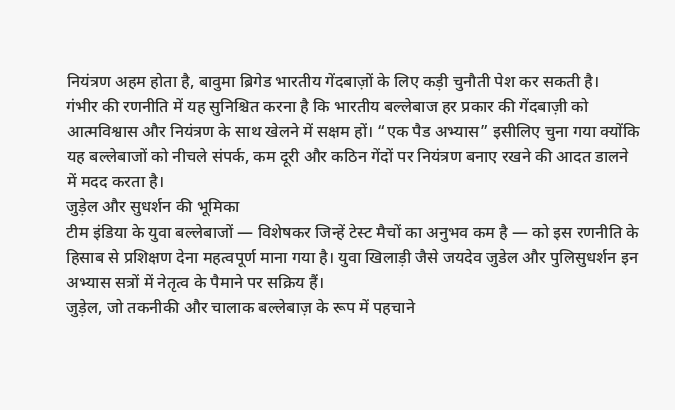नियंत्रण अहम होता है, बावुमा ब्रिगेड भारतीय गेंदबाज़ों के लिए कड़ी चुनौती पेश कर सकती है।
गंभीर की रणनीति में यह सुनिश्चित करना है कि भारतीय बल्लेबाज हर प्रकार की गेंदबाज़ी को आत्मविश्वास और नियंत्रण के साथ खेलने में सक्षम हों। “एक पैड अभ्यास” इसीलिए चुना गया क्योंकि यह बल्लेबाजों को नीचले संपर्क, कम दूरी और कठिन गेंदों पर नियंत्रण बनाए रखने की आदत डालने में मदद करता है।
जुड़ेल और सुधर्शन की भूमिका
टीम इंडिया के युवा बल्लेबाजों — विशेषकर जिन्हें टेस्ट मैचों का अनुभव कम है — को इस रणनीति के हिसाब से प्रशिक्षण देना महत्वपूर्ण माना गया है। युवा खिलाड़ी जैसे जयदेव जुडेल और पुलिसुधर्शन इन अभ्यास सत्रों में नेतृत्व के पैमाने पर सक्रिय हैं।
जुड़ेल, जो तकनीकी और चालाक बल्लेबाज़ के रूप में पहचाने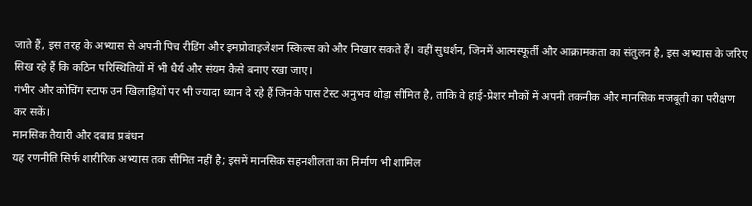जाते हैं, इस तरह के अभ्यास से अपनी पिच रीडिंग और इमप्रोवाइजेशन स्किल्स को और निखार सकते हैं। वहीं सुधर्शन, जिनमें आत्मस्फूर्ती और आक्रामकता का संतुलन है, इस अभ्यास के जरिए सिख रहे हैं कि कठिन परिस्थितियों में भी धैर्य और संयम कैसे बनाए रखा जाए।
गंभीर और कोचिंग स्टाफ उन खिलाड़ियों पर भी ज्यादा ध्यान दे रहे हैं जिनके पास टेस्ट अनुभव थोड़ा सीमित है, ताकि वे हाई-प्रेशर मौकों में अपनी तकनीक और मानसिक मजबूती का परीक्षण कर सकें।
मानसिक तैयारी और दबाव प्रबंधन
यह रणनीति सिर्फ शारीरिक अभ्यास तक सीमित नहीं है; इसमें मानसिक सहनशीलता का निर्माण भी शामिल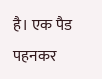है। एक पैड पहनकर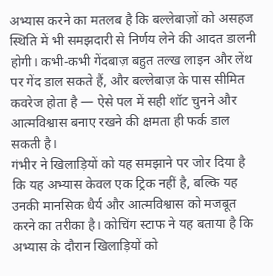अभ्यास करने का मतलब है कि बल्लेबाज़ों को असहज स्थिति में भी समझदारी से निर्णय लेने की आदत डालनी होगी। कभी-कभी गेंदबाज़ बहुत तल्ख लाइन और लेंथ पर गेंद डाल सकते हैं, और बल्लेबाज़ के पास सीमित कवरेज होता है — ऐसे पल में सही शॉट चुनने और आत्मविश्वास बनाए रखने की क्षमता ही फर्क डाल सकती है।
गंभीर ने खिलाड़ियों को यह समझाने पर जोर दिया है कि यह अभ्यास केवल एक ट्रिक नहीं है, बल्कि यह उनकी मानसिक धैर्य और आत्मविश्वास को मजबूत करने का तरीका है। कोचिंग स्टाफ ने यह बताया है कि अभ्यास के दौरान खिलाड़ियों को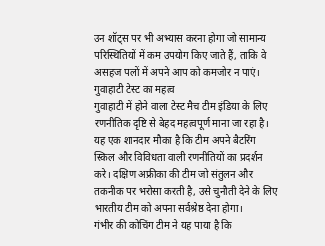उन शॉट्स पर भी अभ्यास करना होगा जो सामान्य परिस्थितियों में कम उपयोग किए जाते हैं, ताकि वे असहज पलों में अपने आप को कमजोर न पाएं।
गुवाहाटी टेस्ट का महत्व
गुवाहाटी में होने वाला टेस्ट मैच टीम इंडिया के लिए रणनीतिक दृष्टि से बेहद महत्वपूर्ण माना जा रहा है। यह एक शानदार मौका है कि टीम अपने बैटरिंग स्किल और विविधता वाली रणनीतियों का प्रदर्शन करे। दक्षिण अफ्रीका की टीम जो संतुलन और तकनीक पर भरोसा करती है, उसे चुनौती देने के लिए भारतीय टीम को अपना सर्वश्रेष्ठ देना होगा।
गंभीर की कोचिंग टीम ने यह पाया है कि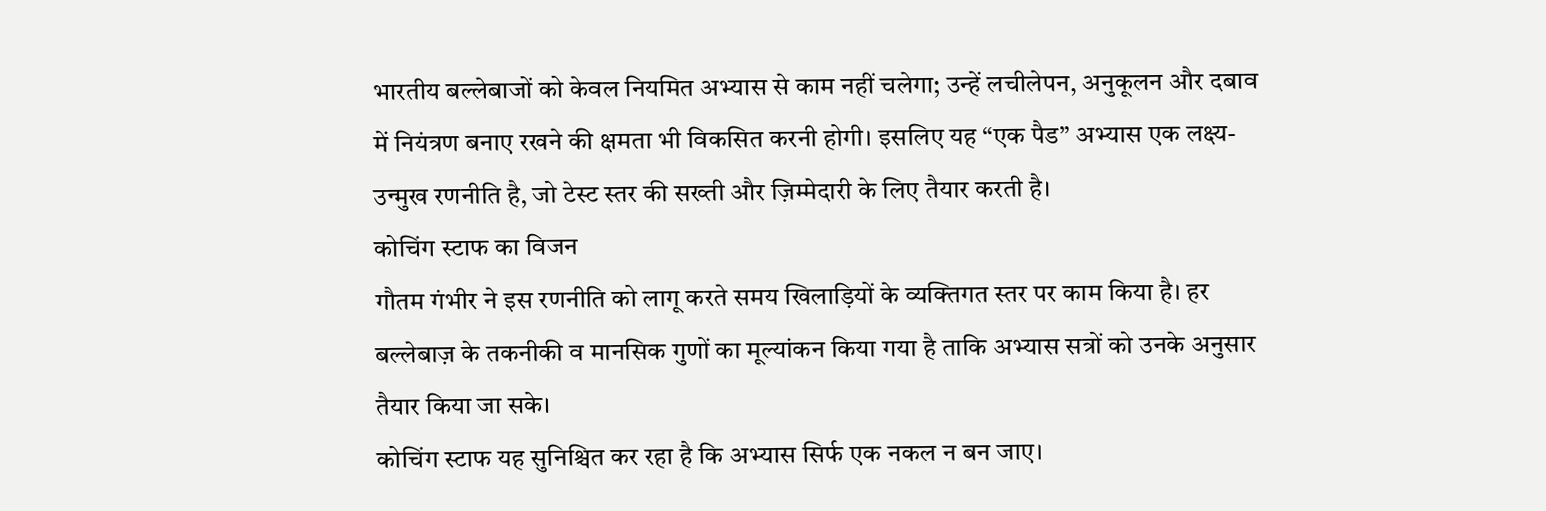भारतीय बल्लेबाजों को केवल नियमित अभ्यास से काम नहीं चलेगा; उन्हें लचीलेपन, अनुकूलन और दबाव में नियंत्रण बनाए रखने की क्षमता भी विकसित करनी होगी। इसलिए यह “एक पैड” अभ्यास एक लक्ष्य-उन्मुख रणनीति है, जो टेस्ट स्तर की सख्ती और ज़िम्मेदारी के लिए तैयार करती है।
कोचिंग स्टाफ का विजन
गौतम गंभीर ने इस रणनीति को लागू करते समय खिलाड़ियों के व्यक्तिगत स्तर पर काम किया है। हर बल्लेबाज़ के तकनीकी व मानसिक गुणों का मूल्यांकन किया गया है ताकि अभ्यास सत्रों को उनके अनुसार तैयार किया जा सके।
कोचिंग स्टाफ यह सुनिश्चित कर रहा है कि अभ्यास सिर्फ एक नकल न बन जाए।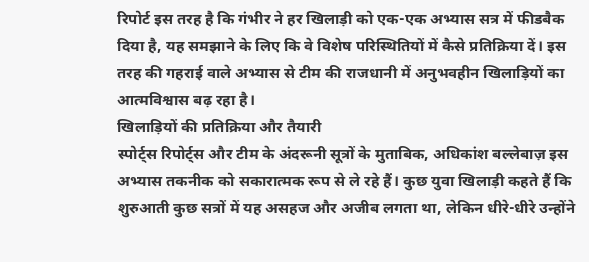रिपोर्ट इस तरह है कि गंभीर ने हर खिलाड़ी को एक-एक अभ्यास सत्र में फीडबैक दिया है, यह समझाने के लिए कि वे विशेष परिस्थितियों में कैसे प्रतिक्रिया दें। इस तरह की गहराई वाले अभ्यास से टीम की राजधानी में अनुभवहीन खिलाड़ियों का आत्मविश्वास बढ़ रहा है।
खिलाड़ियों की प्रतिक्रिया और तैयारी
स्पोर्ट्स रिपोर्ट्स और टीम के अंदरूनी सूत्रों के मुताबिक, अधिकांश बल्लेबाज़ इस अभ्यास तकनीक को सकारात्मक रूप से ले रहे हैं। कुछ युवा खिलाड़ी कहते हैं कि शुरुआती कुछ सत्रों में यह असहज और अजीब लगता था, लेकिन धीरे-धीरे उन्होंने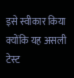इसे स्वीकार किया क्योंकि यह असली टेस्ट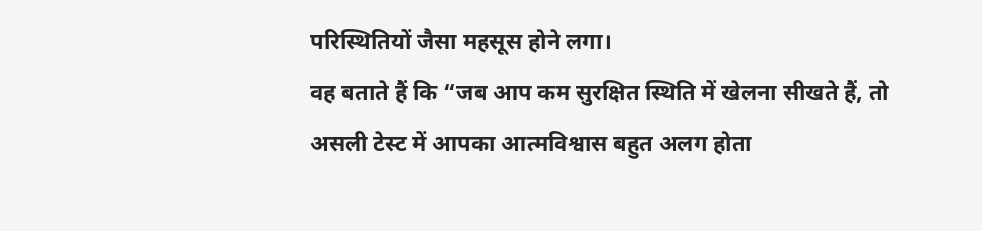परिस्थितियों जैसा महसूस होने लगा।
वह बताते हैं कि “जब आप कम सुरक्षित स्थिति में खेलना सीखते हैं, तो असली टेस्ट में आपका आत्मविश्वास बहुत अलग होता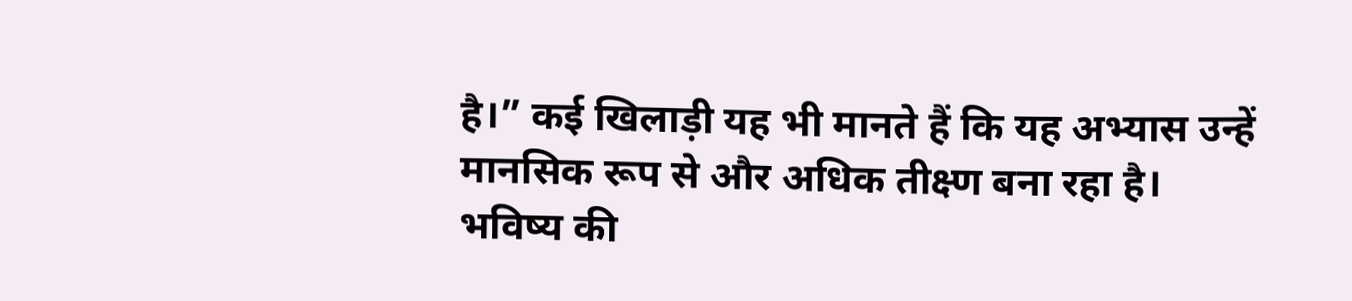है।” कई खिलाड़ी यह भी मानते हैं कि यह अभ्यास उन्हें मानसिक रूप से और अधिक तीक्ष्ण बना रहा है।
भविष्य की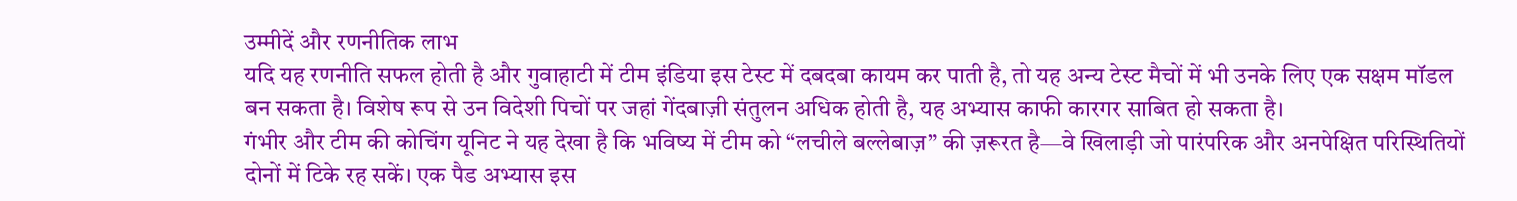उम्मीदें और रणनीतिक लाभ
यदि यह रणनीति सफल होती है और गुवाहाटी में टीम इंडिया इस टेस्ट में दबदबा कायम कर पाती है, तो यह अन्य टेस्ट मैचों में भी उनके लिए एक सक्षम मॉडल बन सकता है। विशेष रूप से उन विदेशी पिचों पर जहां गेंदबाज़ी संतुलन अधिक होती है, यह अभ्यास काफी कारगर साबित हो सकता है।
गंभीर और टीम की कोचिंग यूनिट ने यह देखा है कि भविष्य में टीम को “लचीले बल्लेबाज़” की ज़रूरत है—वे खिलाड़ी जो पारंपरिक और अनपेक्षित परिस्थितियों दोनों में टिके रह सकें। एक पैड अभ्यास इस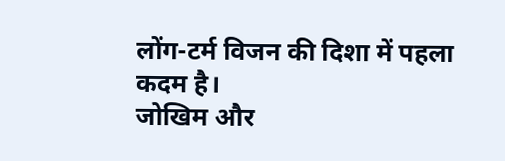लोंग-टर्म विजन की दिशा में पहला कदम है।
जोखिम और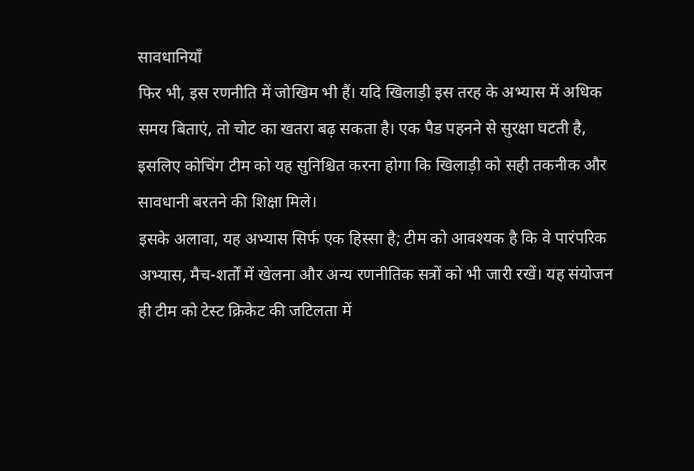सावधानियाँ
फिर भी, इस रणनीति में जोखिम भी हैं। यदि खिलाड़ी इस तरह के अभ्यास में अधिक समय बिताएं, तो चोट का खतरा बढ़ सकता है। एक पैड पहनने से सुरक्षा घटती है, इसलिए कोचिंग टीम को यह सुनिश्चित करना होगा कि खिलाड़ी को सही तकनीक और सावधानी बरतने की शिक्षा मिले।
इसके अलावा, यह अभ्यास सिर्फ एक हिस्सा है; टीम को आवश्यक है कि वे पारंपरिक अभ्यास, मैच-शर्तों में खेलना और अन्य रणनीतिक सत्रों को भी जारी रखें। यह संयोजन ही टीम को टेस्ट क्रिकेट की जटिलता में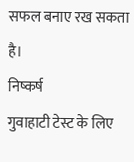सफल बनाए रख सकता है।
निष्कर्ष
गुवाहाटी टेस्ट के लिए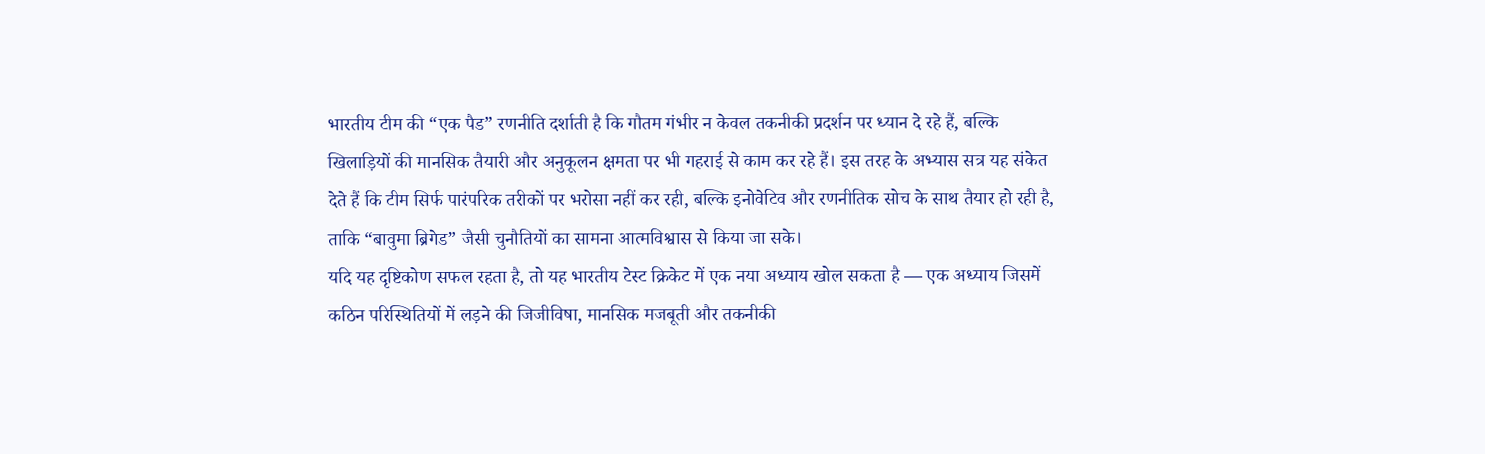भारतीय टीम की “एक पैड” रणनीति दर्शाती है कि गौतम गंभीर न केवल तकनीकी प्रदर्शन पर ध्यान दे रहे हैं, बल्कि खिलाड़ियों की मानसिक तैयारी और अनुकूलन क्षमता पर भी गहराई से काम कर रहे हैं। इस तरह के अभ्यास सत्र यह संकेत देते हैं कि टीम सिर्फ पारंपरिक तरीकों पर भरोसा नहीं कर रही, बल्कि इनोवेटिव और रणनीतिक सोच के साथ तैयार हो रही है, ताकि “बावुमा ब्रिगेड” जैसी चुनौतियों का सामना आत्मविश्वास से किया जा सके।
यदि यह दृष्टिकोण सफल रहता है, तो यह भारतीय टेस्ट क्रिकेट में एक नया अध्याय खोल सकता है — एक अध्याय जिसमें कठिन परिस्थितियों में लड़ने की जिजीविषा, मानसिक मजबूती और तकनीकी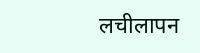लचीलापन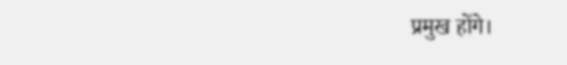प्रमुख होंगे।